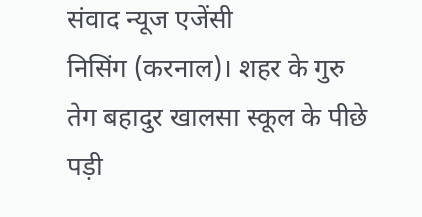संवाद न्यूज एजेंसी
निसिंग (करनाल)। शहर के गुरु तेग बहादुर खालसा स्कूल के पीछे पड़ी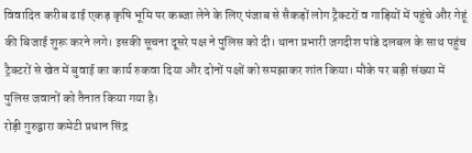विवादित करीब ढाई एकड़ कृषि भूमि पर कब्जा लेने के लिए पंजाब से सैकड़ों लोग ट्रैक्टरों व गाड़ियों में पहुंचे और गेहूं की बिजाई शुरू करने लगे। इसकी सूचना दूसरे पक्ष ने पुलिस को दी। थाना प्रभारी जगदीश पांडे दलबल के साथ पहुंच ट्रैक्टरों से खेत में बुवाई का कार्य रुकवा दिया और दोनों पक्षों को समझाकर शांत किया। मौके पर बड़ी संख्या में पुलिस जवानों को तैनात किया गया है।
रोड़ी गुरुद्वारा कमेटी प्रधान सिंद्र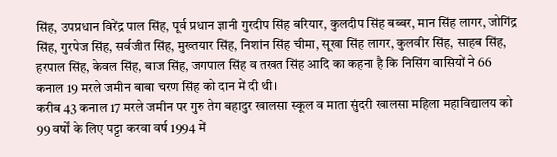सिंह, उपप्रधान विरेंद्र पाल सिंह, पूर्व प्रधान ज्ञानी गुरदीप सिंह बरियार, कुलदीप सिंह बब्बर, मान सिंह लागर, जोगिंद्र सिंह, गुरपेज सिंह, सर्वजीत सिंह, मुख्तयार सिंह, निशांन सिंह चीमा, सूखा सिंह लागर, कुलवीर सिंह, साहब सिंह, हरपाल सिंह, केवल सिंह, बाज सिंह, जगपाल सिंह व तखत सिंह आदि का कहना है कि निसिंग वासियों ने 66 कनाल 19 मरले जमीन बाबा चरण सिंह को दान में दी थी।
करीब 43 कनाल 17 मरले जमीन पर गुरु तेग बहादुर खालसा स्कूल व माता सुंदरी खालसा महिला महाविद्यालय को 99 वर्षों के लिए पट्टा करवा वर्ष 1994 में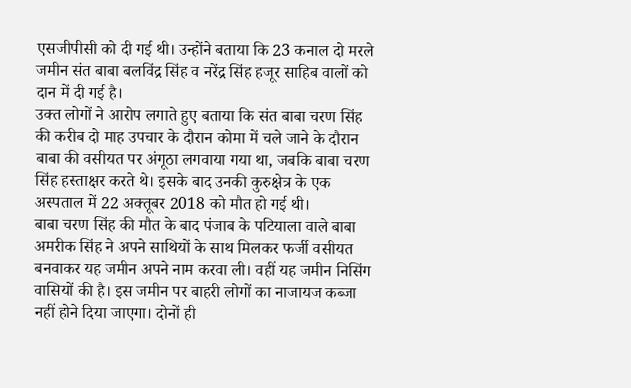एसजीपीसी को दी गई थी। उन्होंने बताया कि 23 कनाल दो मरले जमीन संत बाबा बलविंद्र सिंह व नरेंद्र सिंह हजूर साहिब वालों को दान में दी गई है।
उक्त लोगों ने आरोप लगाते हुए बताया कि संत बाबा चरण सिंह की करीब दो माह उपचार के दौरान कोमा में चले जाने के दौरान बाबा की वसीयत पर अंगूठा लगवाया गया था, जबकि बाबा चरण सिंह हस्ताक्षर करते थे। इसके बाद उनकी कुरुक्षेत्र के एक अस्पताल में 22 अक्तूबर 2018 को मौत हो गई थी।
बाबा चरण सिंह की मौत के बाद पंजाब के पटियाला वाले बाबा अमरीक सिंह ने अपने साथियों के साथ मिलकर फर्जी वसीयत बनवाकर यह जमीन अपने नाम करवा ली। वहीं यह जमीन निसिंग वासियों की है। इस जमीन पर बाहरी लोगों का नाजायज कब्जा नहीं होने दिया जाएगा। दोनों ही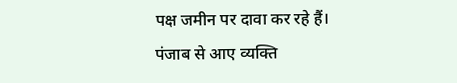पक्ष जमीन पर दावा कर रहे हैं।
पंजाब से आए व्यक्ति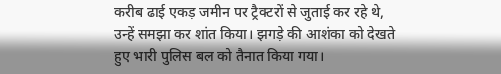करीब ढाई एकड़ जमीन पर ट्रैक्टरों से जुताई कर रहे थे, उन्हें समझा कर शांत किया। झगड़े की आशंका को देखते हुए भारी पुलिस बल को तैनात किया गया।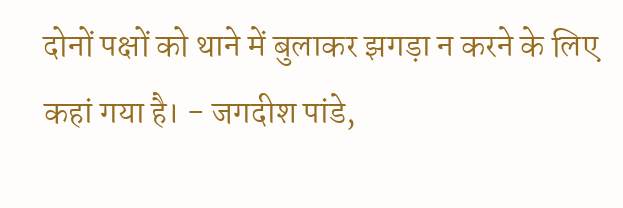दोनों पक्षों को थाने में बुलाकर झगड़ा न करने के लिए कहां गया है। - जगदीश पांडे,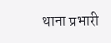थाना प्रभारी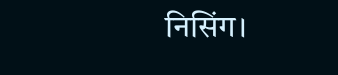निसिंग।